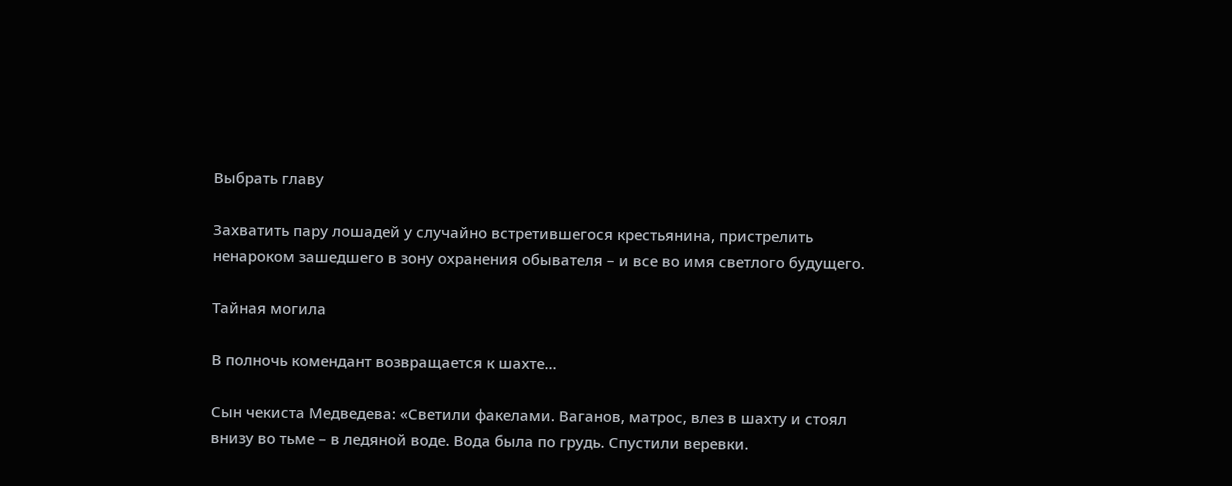Выбрать главу

Захватить пару лошадей у случайно встретившегося крестьянина, пристрелить ненароком зашедшего в зону охранения обывателя – и все во имя светлого будущего.

Тайная могила

В полночь комендант возвращается к шахте…

Сын чекиста Медведева: «Светили факелами. Ваганов, матрос, влез в шахту и стоял внизу во тьме – в ледяной воде. Вода была по грудь. Спустили веревки.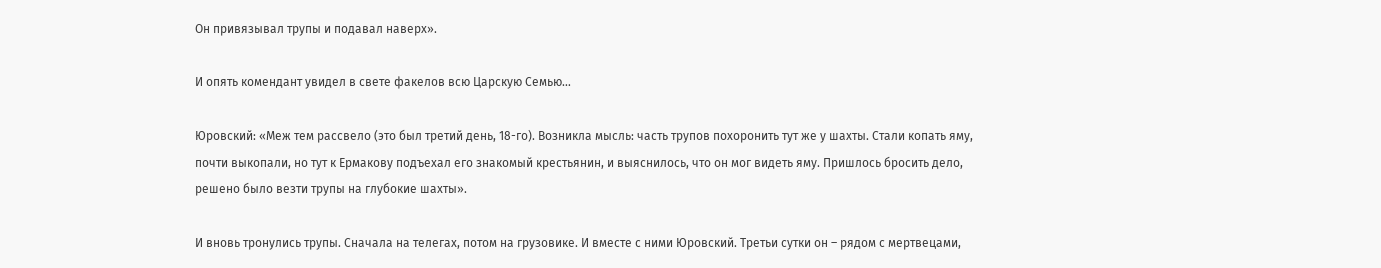Он привязывал трупы и подавал наверх».

И опять комендант увидел в свете факелов всю Царскую Семью…

Юровский: «Меж тем рассвело (это был третий день, 18-го). Возникла мысль: часть трупов похоронить тут же у шахты. Стали копать яму, почти выкопали, но тут к Ермакову подъехал его знакомый крестьянин, и выяснилось, что он мог видеть яму. Пришлось бросить дело, решено было везти трупы на глубокие шахты».

И вновь тронулись трупы. Сначала на телегах, потом на грузовике. И вместе с ними Юровский. Третьи сутки он – рядом с мертвецами,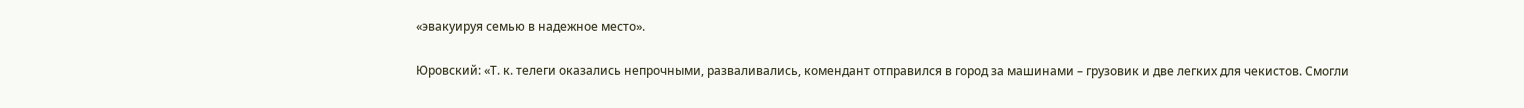«эвакуируя семью в надежное место».

Юровский: «Т. к. телеги оказались непрочными, разваливались, комендант отправился в город за машинами – грузовик и две легких для чекистов. Смогли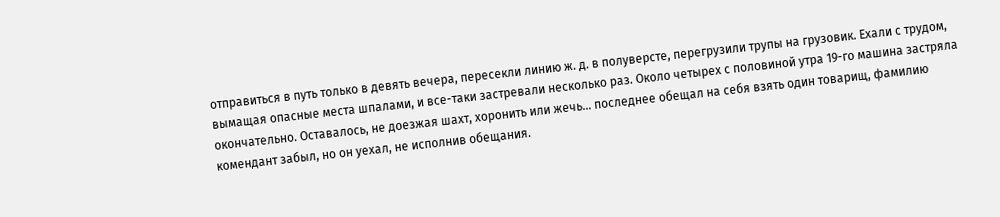отправиться в путь только в девять вечера, пересекли линию ж. д. в полуверсте, перегрузили трупы на грузовик. Ехали с трудом, вымащая опасные места шпалами, и все-таки застревали несколько раз. Около четырех с половиной утра 19-го машина застряла окончательно. Оставалось, не доезжая шахт, хоронить или жечь… последнее обещал на себя взять один товарищ, фамилию комендант забыл, но он уехал, не исполнив обещания.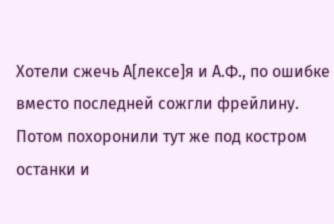Хотели сжечь А[лексе]я и А.Ф., по ошибке вместо последней сожгли фрейлину. Потом похоронили тут же под костром останки и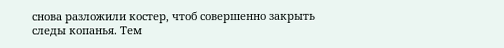снова разложили костер, чтоб совершенно закрыть следы копанья. Тем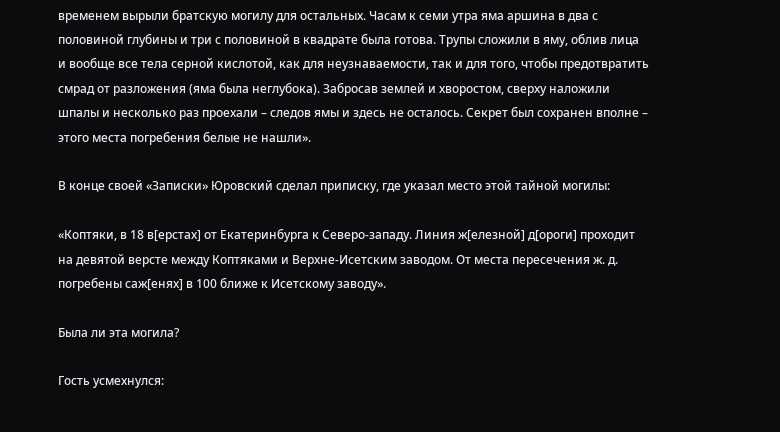временем вырыли братскую могилу для остальных. Часам к семи утра яма аршина в два с половиной глубины и три с половиной в квадрате была готова. Трупы сложили в яму, облив лица и вообще все тела серной кислотой, как для неузнаваемости, так и для того, чтобы предотвратить смрад от разложения (яма была неглубока). Забросав землей и хворостом, сверху наложили шпалы и несколько раз проехали – следов ямы и здесь не осталось. Секрет был сохранен вполне – этого места погребения белые не нашли».

В конце своей «Записки» Юровский сделал приписку, где указал место этой тайной могилы:

«Коптяки, в 18 в[ерстах] от Екатеринбурга к Северо-западу. Линия ж[елезной] д[ороги] проходит на девятой версте между Коптяками и Верхне-Исетским заводом. От места пересечения ж. д. погребены саж[енях] в 100 ближе к Исетскому заводу».

Была ли эта могила?

Гость усмехнулся: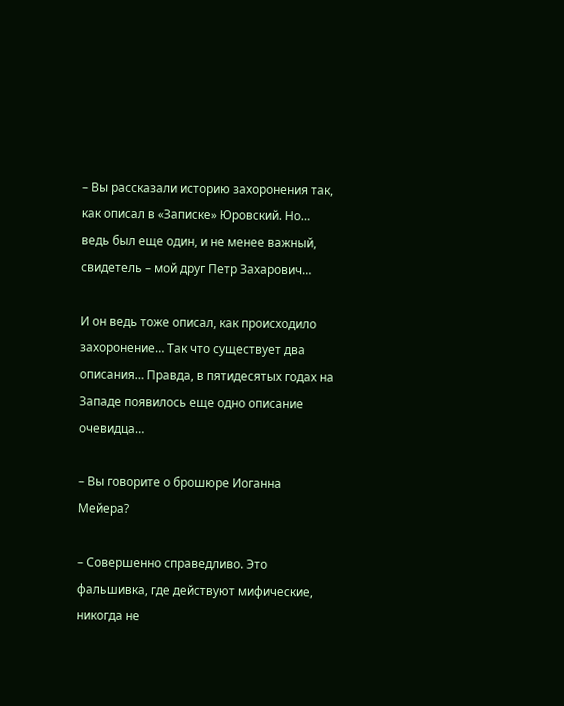– Вы рассказали историю захоронения так, как описал в «Записке» Юровский. Но… ведь был еще один, и не менее важный, свидетель – мой друг Петр Захарович…

И он ведь тоже описал, как происходило захоронение… Так что существует два описания… Правда, в пятидесятых годах на Западе появилось еще одно описание очевидца…

– Вы говорите о брошюре Иоганна Мейера?

– Совершенно справедливо. Это фальшивка, где действуют мифические, никогда не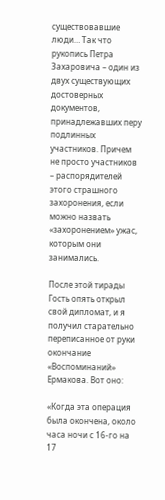существовавшие люди… Так что рукопись Петра Захаровича – один из двух существующих достоверных документов, принадлежавших перу подлинных участников. Причем не просто участников – распорядителей этого страшного захоронения, если можно назвать «захоронением» ужас, которым они занимались.

После этой тирады Гость опять открыл свой дипломат, и я получил старательно переписанное от руки окончание «Воспоминаний» Ермакова. Вот оно:

«Когда эта операция была окончена, около часа ночи с 16-го на 17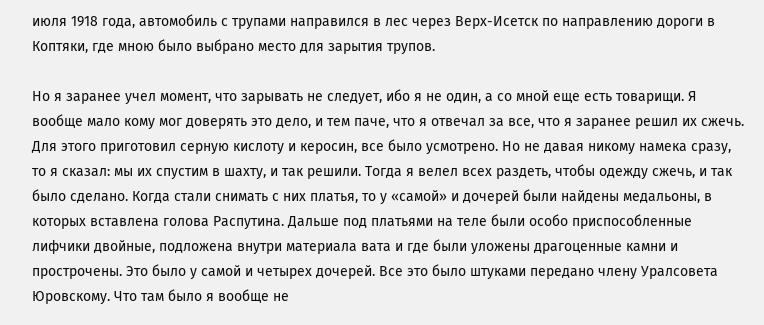июля 1918 года, автомобиль с трупами направился в лес через Верх-Исетск по направлению дороги в Коптяки, где мною было выбрано место для зарытия трупов.

Но я заранее учел момент, что зарывать не следует, ибо я не один, а со мной еще есть товарищи. Я вообще мало кому мог доверять это дело, и тем паче, что я отвечал за все, что я заранее решил их сжечь. Для этого приготовил серную кислоту и керосин, все было усмотрено. Но не давая никому намека сразу, то я сказал: мы их спустим в шахту, и так решили. Тогда я велел всех раздеть, чтобы одежду сжечь, и так было сделано. Когда стали снимать с них платья, то у «самой» и дочерей были найдены медальоны, в которых вставлена голова Распутина. Дальше под платьями на теле были особо приспособленные лифчики двойные, подложена внутри материала вата и где были уложены драгоценные камни и прострочены. Это было у самой и четырех дочерей. Все это было штуками передано члену Уралсовета Юровскому. Что там было я вообще не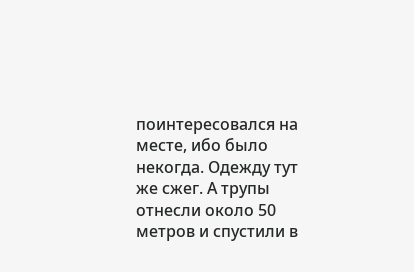поинтересовался на месте, ибо было некогда. Одежду тут же сжег. А трупы отнесли около 50 метров и спустили в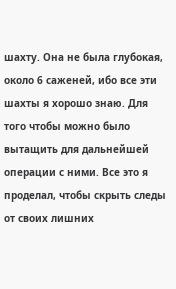шахту. Она не была глубокая, около 6 саженей, ибо все эти шахты я хорошо знаю. Для того чтобы можно было вытащить для дальнейшей операции с ними. Все это я проделал, чтобы скрыть следы от своих лишних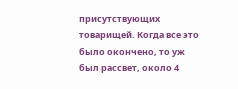присутствующих товарищей. Когда все это было окончено, то уж был рассвет, около 4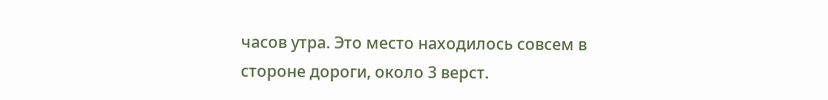часов утра. Это место находилось совсем в стороне дороги, около 3 верст.